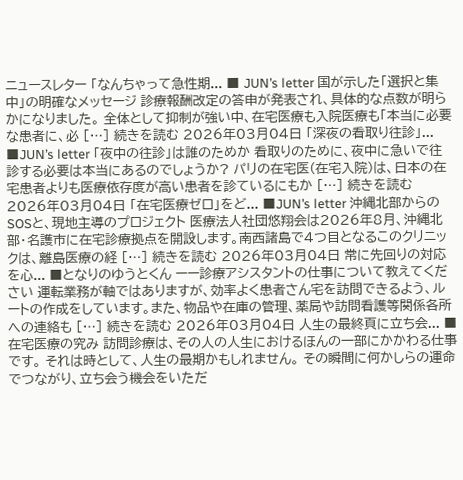ニュースレター 「なんちゃって急性期... ■ JUN’s letter 国が示した「選択と集中」の明確なメッセージ 診療報酬改定の答申が発表され、具体的な点数が明らかになりました。 全体として抑制が強い中、在宅医療も入院医療も「本当に必要な患者に、必 […] 続きを読む 2026年03月04日 「深夜の看取り往診」... ■JUN’s letter 「夜中の往診」は誰のためか 看取りのために、夜中に急いで往診する必要は本当にあるのでしょうか? パリの在宅医(在宅入院)は、日本の在宅患者よりも医療依存度が高い患者を診ているにもか […] 続きを読む 2026年03月04日 「在宅医療ゼロ」をど... ■JUN’s letter 沖縄北部からのSOSと、現地主導のプロジェクト 医療法人社団悠翔会は2026年8月、沖縄北部・名護市に在宅診療拠点を開設します。南西諸島で4つ目となるこのクリニックは、離島医療の経 […] 続きを読む 2026年03月04日 常に先回りの対応を心... ■となりのゆうとくん ーー診療アシスタントの仕事について教えてください 運転業務が軸ではありますが、効率よく患者さん宅を訪問できるよう、ルートの作成をしています。また、物品や在庫の管理、薬局や訪問看護等関係各所への連絡も […] 続きを読む 2026年03月04日 人生の最終頁に立ち会... ■在宅医療の究み 訪問診療は、その人の人生におけるほんの一部にかかわる仕事です。 それは時として、人生の最期かもしれません。 その瞬間に何かしらの運命でつながり、立ち会う機会をいただ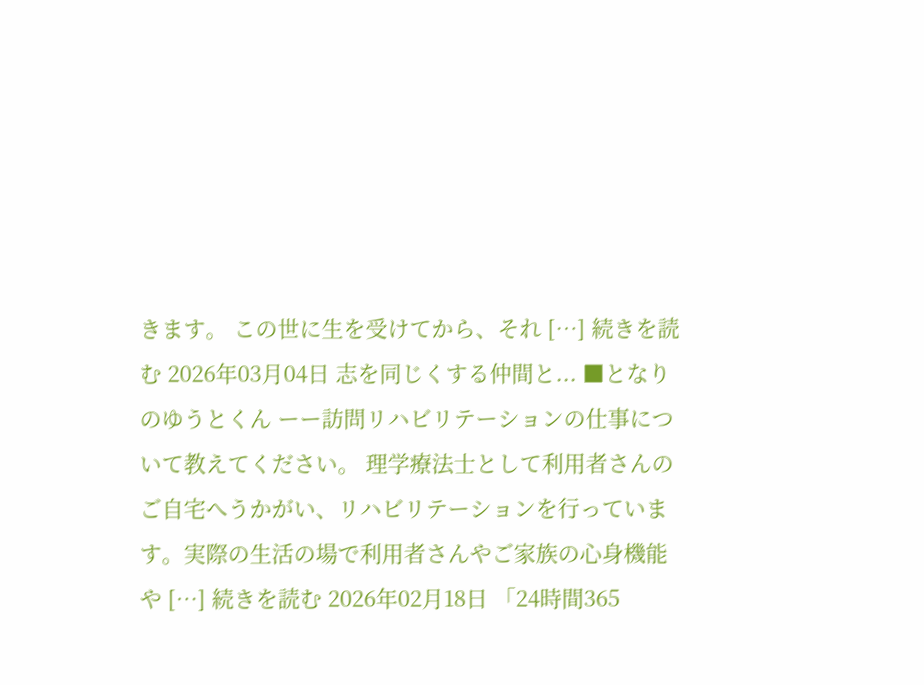きます。 この世に生を受けてから、それ […] 続きを読む 2026年03月04日 志を同じくする仲間と... ■となりのゆうとくん ーー訪問リハビリテーションの仕事について教えてください。 理学療法士として利用者さんのご自宅へうかがい、リハビリテーションを行っています。実際の生活の場で利用者さんやご家族の心身機能や […] 続きを読む 2026年02月18日 「24時間365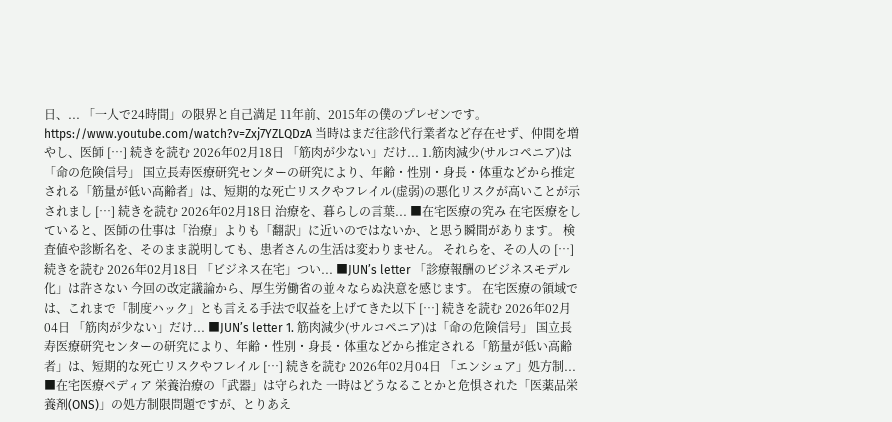日、... 「一人で24時間」の限界と自己満足 11年前、2015年の僕のプレゼンです。 https://www.youtube.com/watch?v=Zxj7YZLQDzA 当時はまだ往診代行業者など存在せず、仲間を増やし、医師 […] 続きを読む 2026年02月18日 「筋肉が少ない」だけ... 1.筋肉減少(サルコペニア)は「命の危険信号」 国立長寿医療研究センターの研究により、年齢・性別・身長・体重などから推定される「筋量が低い高齢者」は、短期的な死亡リスクやフレイル(虚弱)の悪化リスクが高いことが示されまし […] 続きを読む 2026年02月18日 治療を、暮らしの言葉... ■在宅医療の究み 在宅医療をしていると、医師の仕事は「治療」よりも「翻訳」に近いのではないか、と思う瞬間があります。 検査値や診断名を、そのまま説明しても、患者さんの生活は変わりません。 それらを、その人の […] 続きを読む 2026年02月18日 「ビジネス在宅」つい... ■JUN’s letter 「診療報酬のビジネスモデル化」は許さない 今回の改定議論から、厚生労働省の並々ならぬ決意を感じます。 在宅医療の領域では、これまで「制度ハック」とも言える手法で収益を上げてきた以下 […] 続きを読む 2026年02月04日 「筋肉が少ない」だけ... ■JUN’s letter 1. 筋肉減少(サルコペニア)は「命の危険信号」 国立長寿医療研究センターの研究により、年齢・性別・身長・体重などから推定される「筋量が低い高齢者」は、短期的な死亡リスクやフレイル […] 続きを読む 2026年02月04日 「エンシュア」処方制... ■在宅医療ペディア 栄養治療の「武器」は守られた 一時はどうなることかと危惧された「医薬品栄養剤(ONS)」の処方制限問題ですが、とりあえ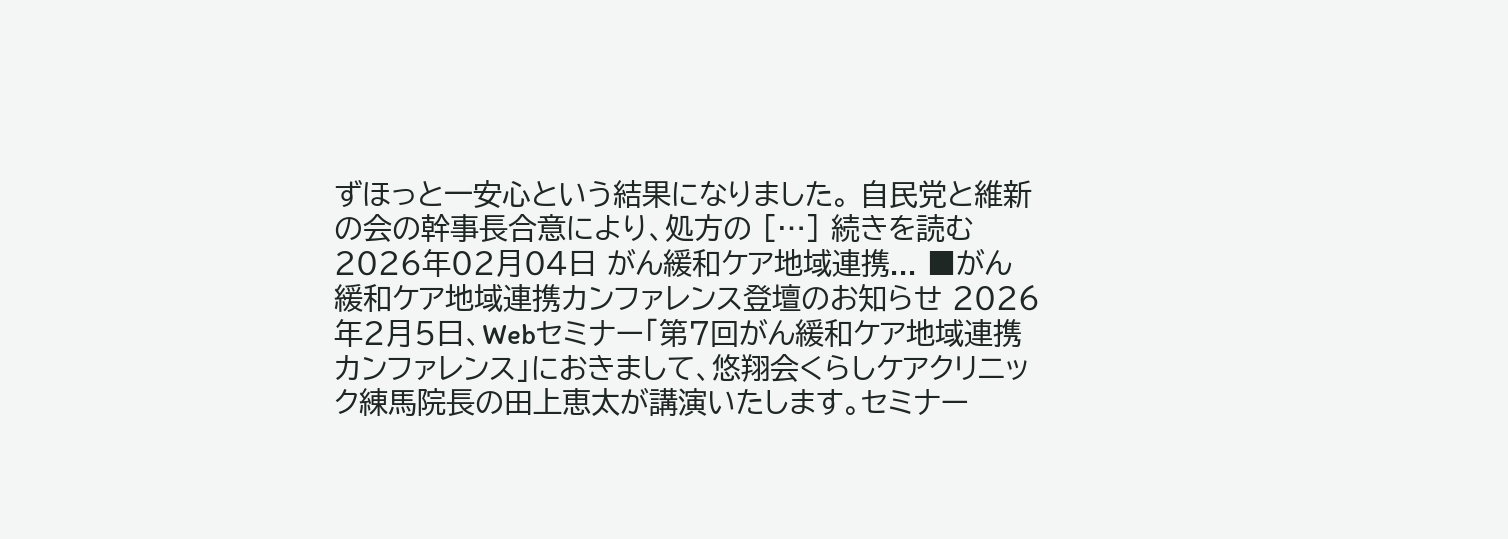ずほっと一安心という結果になりました。 自民党と維新の会の幹事長合意により、処方の […] 続きを読む 2026年02月04日 がん緩和ケア地域連携... ■がん緩和ケア地域連携カンファレンス登壇のお知らせ 2026年2月5日、Webセミナー「第7回がん緩和ケア地域連携カンファレンス」におきまして、悠翔会くらしケアクリニック練馬院長の田上恵太が講演いたします。セミナー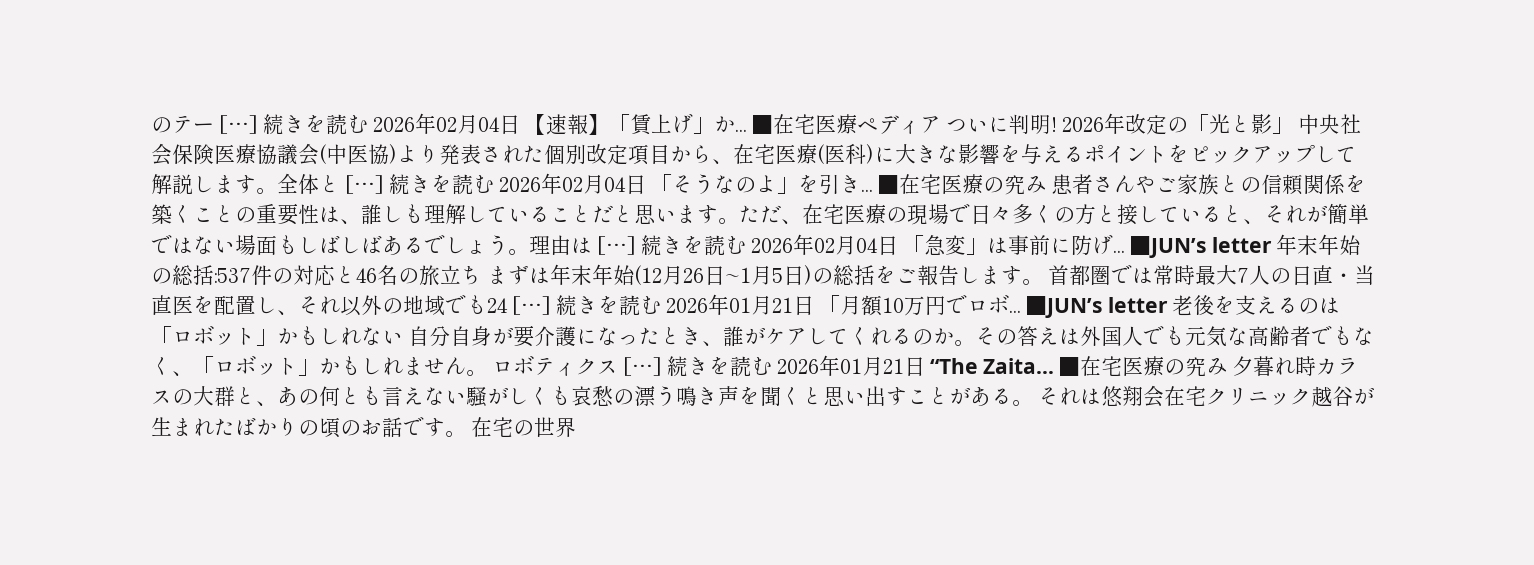のテー […] 続きを読む 2026年02月04日 【速報】「賃上げ」か... ■在宅医療ペディア ついに判明! 2026年改定の「光と影」 中央社会保険医療協議会(中医協)より発表された個別改定項目から、在宅医療(医科)に大きな影響を与えるポイントをピックアップして解説します。全体と […] 続きを読む 2026年02月04日 「そうなのよ」を引き... ■在宅医療の究み 患者さんやご家族との信頼関係を築くことの重要性は、誰しも理解していることだと思います。ただ、在宅医療の現場で日々多くの方と接していると、それが簡単ではない場面もしばしばあるでしょう。理由は […] 続きを読む 2026年02月04日 「急変」は事前に防げ... ■JUN’s letter 年末年始の総括:537件の対応と46名の旅立ち まずは年末年始(12月26日~1月5日)の総括をご報告します。 首都圏では常時最大7人の日直・当直医を配置し、それ以外の地域でも24 […] 続きを読む 2026年01月21日 「月額10万円でロボ... ■JUN’s letter 老後を支えるのは「ロボット」かもしれない 自分自身が要介護になったとき、誰がケアしてくれるのか。その答えは外国人でも元気な高齢者でもなく、「ロボット」かもしれません。 ロボティクス […] 続きを読む 2026年01月21日 “The Zaita... ■在宅医療の究み 夕暮れ時カラスの大群と、あの何とも言えない騒がしくも哀愁の漂う鳴き声を聞くと思い出すことがある。 それは悠翔会在宅クリニック越谷が生まれたばかりの頃のお話です。 在宅の世界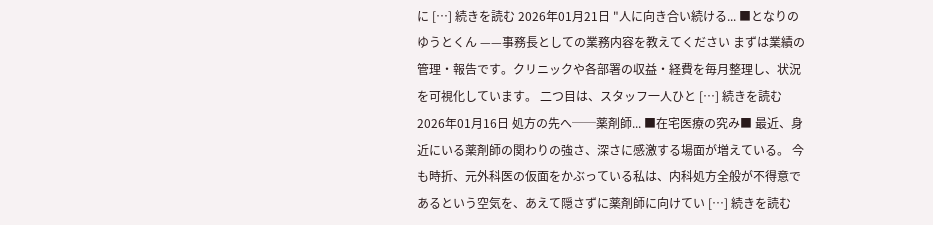に […] 続きを読む 2026年01月21日 "人に向き合い続ける... ■となりのゆうとくん ——事務長としての業務内容を教えてください まずは業績の管理・報告です。クリニックや各部署の収益・経費を毎月整理し、状況を可視化しています。 二つ目は、スタッフ一人ひと […] 続きを読む 2026年01月16日 処方の先へ──薬剤師... ■在宅医療の究み■ 最近、身近にいる薬剤師の関わりの強さ、深さに感激する場面が増えている。 今も時折、元外科医の仮面をかぶっている私は、内科処方全般が不得意であるという空気を、あえて隠さずに薬剤師に向けてい […] 続きを読む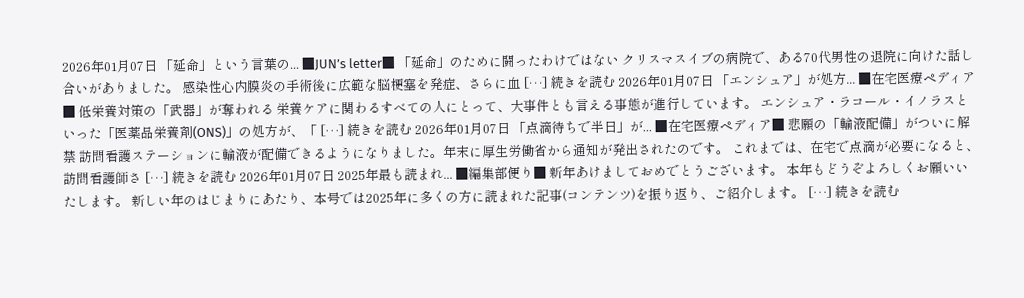2026年01月07日 「延命」という言葉の... ■JUN’s letter■ 「延命」のために闘ったわけではない クリスマスイブの病院で、ある70代男性の退院に向けた話し合いがありました。 感染性心内膜炎の手術後に広範な脳梗塞を発症、さらに血 […] 続きを読む 2026年01月07日 「エンシュア」が処方... ■在宅医療ペディア■ 低栄養対策の「武器」が奪われる 栄養ケアに関わるすべての人にとって、大事件とも言える事態が進行しています。 エンシュア・ラコール・イノラスといった「医薬品栄養剤(ONS)」の処方が、「 […] 続きを読む 2026年01月07日 「点滴待ちで半日」が... ■在宅医療ペディア■ 悲願の「輸液配備」がついに解禁 訪問看護ステーションに輸液が配備できるようになりました。年末に厚生労働省から通知が発出されたのです。 これまでは、在宅で点滴が必要になると、訪問看護師さ […] 続きを読む 2026年01月07日 2025年最も読まれ... ■編集部便り■ 新年あけましておめでとうございます。 本年もどうぞよろしくお願いいたします。 新しい年のはじまりにあたり、本号では2025年に多くの方に読まれた記事(コンテンツ)を振り返り、ご紹介します。 […] 続きを読む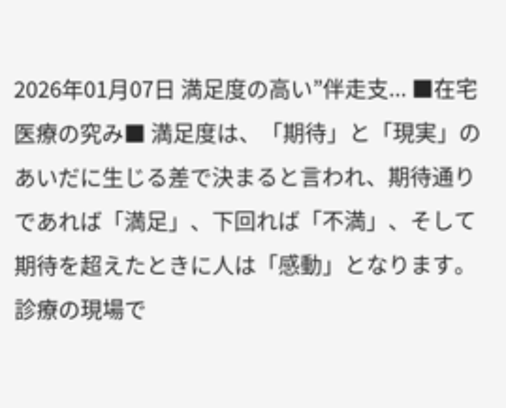2026年01月07日 満足度の高い”伴走支... ■在宅医療の究み■ 満足度は、「期待」と「現実」のあいだに生じる差で決まると言われ、期待通りであれば「満足」、下回れば「不満」、そして期待を超えたときに人は「感動」となります。診療の現場で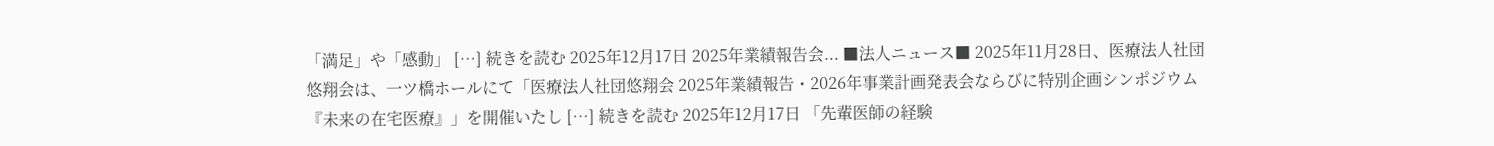「満足」や「感動」 […] 続きを読む 2025年12月17日 2025年業績報告会... ■法人ニュース■ 2025年11月28日、医療法人社団悠翔会は、一ツ橋ホールにて「医療法人社団悠翔会 2025年業績報告・2026年事業計画発表会ならびに特別企画シンポジウム『未来の在宅医療』」を開催いたし […] 続きを読む 2025年12月17日 「先輩医師の経験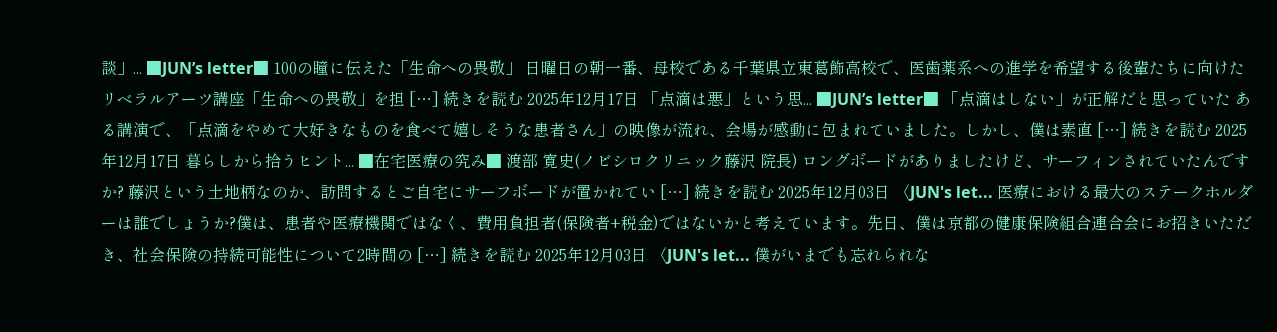談」... ■JUN’s letter■ 100の瞳に伝えた「生命への畏敬」 日曜日の朝一番、母校である千葉県立東葛飾高校で、医歯薬系への進学を希望する後輩たちに向けたリベラルアーツ講座「生命への畏敬」を担 […] 続きを読む 2025年12月17日 「点滴は悪」という思... ■JUN’s letter■ 「点滴はしない」が正解だと思っていた ある講演で、「点滴をやめて大好きなものを食べて嬉しそうな患者さん」の映像が流れ、会場が感動に包まれていました。しかし、僕は素直 […] 続きを読む 2025年12月17日 暮らしから拾うヒント... ■在宅医療の究み■ 渡部 寛史(ノビシロクリニック藤沢 院長) ロングボードがありましたけど、サーフィンされていたんですか? 藤沢という土地柄なのか、訪問するとご自宅にサーフボードが置かれてい […] 続きを読む 2025年12月03日 〈JUN's let... 医療における最大のステークホルダーは誰でしょうか?僕は、患者や医療機関ではなく、費用負担者(保険者+税金)ではないかと考えています。先日、僕は京都の健康保険組合連合会にお招きいただき、社会保険の持続可能性について2時間の […] 続きを読む 2025年12月03日 〈JUN's let... 僕がいまでも忘れられな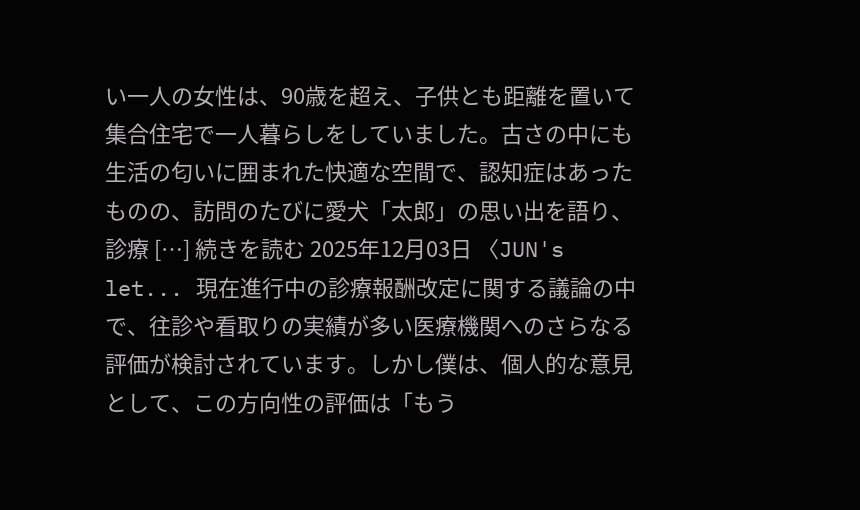い一人の女性は、90歳を超え、子供とも距離を置いて集合住宅で一人暮らしをしていました。古さの中にも生活の匂いに囲まれた快適な空間で、認知症はあったものの、訪問のたびに愛犬「太郎」の思い出を語り、診療 […] 続きを読む 2025年12月03日 〈JUN's let... 現在進行中の診療報酬改定に関する議論の中で、往診や看取りの実績が多い医療機関へのさらなる評価が検討されています。しかし僕は、個人的な意見として、この方向性の評価は「もう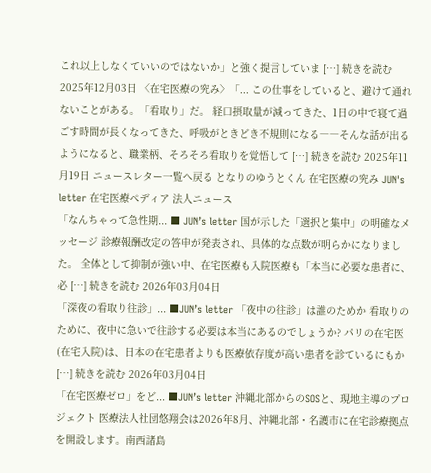これ以上しなくていいのではないか」と強く提言していま […] 続きを読む 2025年12月03日 〈在宅医療の究み〉「... この仕事をしていると、避けて通れないことがある。「看取り」だ。 経口摂取量が減ってきた、1日の中で寝て過ごす時間が長くなってきた、呼吸がときどき不規則になる――そんな話が出るようになると、職業柄、そろそろ看取りを覚悟して […] 続きを読む 2025年11月19日 ニュースレター一覧へ戻る となりのゆうとくん 在宅医療の究み JUN's letter 在宅医療ペディア 法人ニュース
「なんちゃって急性期... ■ JUN’s letter 国が示した「選択と集中」の明確なメッセージ 診療報酬改定の答申が発表され、具体的な点数が明らかになりました。 全体として抑制が強い中、在宅医療も入院医療も「本当に必要な患者に、必 […] 続きを読む 2026年03月04日
「深夜の看取り往診」... ■JUN’s letter 「夜中の往診」は誰のためか 看取りのために、夜中に急いで往診する必要は本当にあるのでしょうか? パリの在宅医(在宅入院)は、日本の在宅患者よりも医療依存度が高い患者を診ているにもか […] 続きを読む 2026年03月04日
「在宅医療ゼロ」をど... ■JUN’s letter 沖縄北部からのSOSと、現地主導のプロジェクト 医療法人社団悠翔会は2026年8月、沖縄北部・名護市に在宅診療拠点を開設します。南西諸島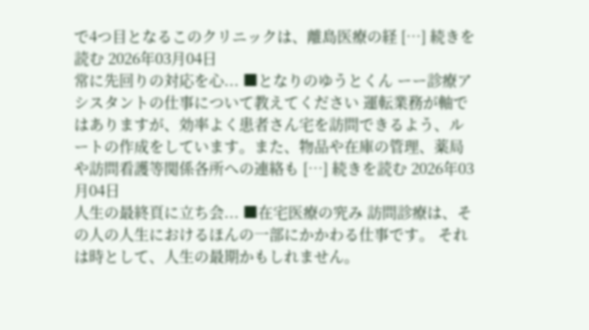で4つ目となるこのクリニックは、離島医療の経 […] 続きを読む 2026年03月04日
常に先回りの対応を心... ■となりのゆうとくん ーー診療アシスタントの仕事について教えてください 運転業務が軸ではありますが、効率よく患者さん宅を訪問できるよう、ルートの作成をしています。また、物品や在庫の管理、薬局や訪問看護等関係各所への連絡も […] 続きを読む 2026年03月04日
人生の最終頁に立ち会... ■在宅医療の究み 訪問診療は、その人の人生におけるほんの一部にかかわる仕事です。 それは時として、人生の最期かもしれません。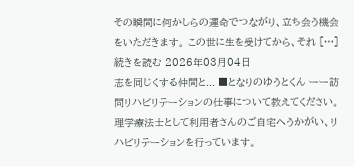その瞬間に何かしらの運命でつながり、立ち会う機会をいただきます。 この世に生を受けてから、それ […] 続きを読む 2026年03月04日
志を同じくする仲間と... ■となりのゆうとくん ーー訪問リハビリテーションの仕事について教えてください。 理学療法士として利用者さんのご自宅へうかがい、リハビリテーションを行っています。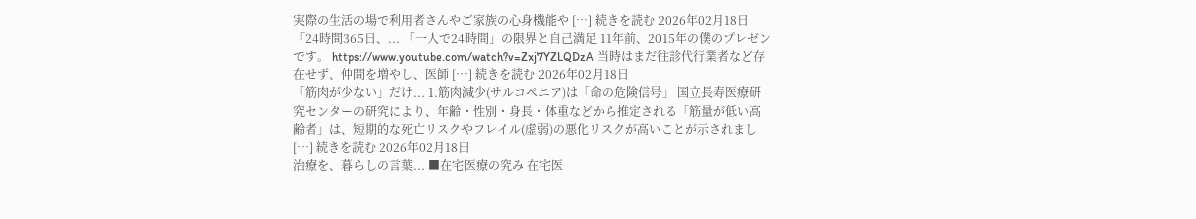実際の生活の場で利用者さんやご家族の心身機能や […] 続きを読む 2026年02月18日
「24時間365日、... 「一人で24時間」の限界と自己満足 11年前、2015年の僕のプレゼンです。 https://www.youtube.com/watch?v=Zxj7YZLQDzA 当時はまだ往診代行業者など存在せず、仲間を増やし、医師 […] 続きを読む 2026年02月18日
「筋肉が少ない」だけ... 1.筋肉減少(サルコペニア)は「命の危険信号」 国立長寿医療研究センターの研究により、年齢・性別・身長・体重などから推定される「筋量が低い高齢者」は、短期的な死亡リスクやフレイル(虚弱)の悪化リスクが高いことが示されまし […] 続きを読む 2026年02月18日
治療を、暮らしの言葉... ■在宅医療の究み 在宅医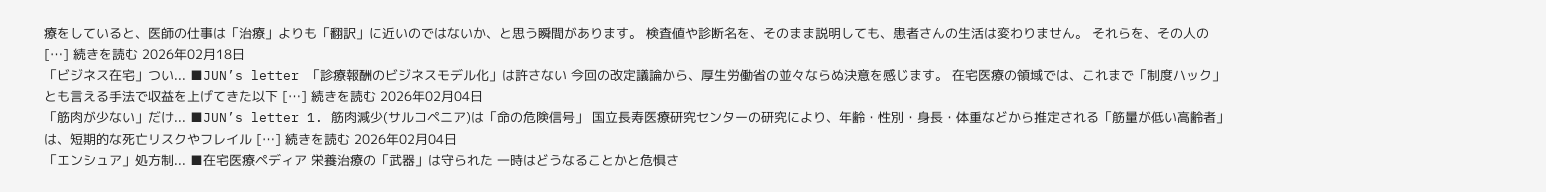療をしていると、医師の仕事は「治療」よりも「翻訳」に近いのではないか、と思う瞬間があります。 検査値や診断名を、そのまま説明しても、患者さんの生活は変わりません。 それらを、その人の […] 続きを読む 2026年02月18日
「ビジネス在宅」つい... ■JUN’s letter 「診療報酬のビジネスモデル化」は許さない 今回の改定議論から、厚生労働省の並々ならぬ決意を感じます。 在宅医療の領域では、これまで「制度ハック」とも言える手法で収益を上げてきた以下 […] 続きを読む 2026年02月04日
「筋肉が少ない」だけ... ■JUN’s letter 1. 筋肉減少(サルコペニア)は「命の危険信号」 国立長寿医療研究センターの研究により、年齢・性別・身長・体重などから推定される「筋量が低い高齢者」は、短期的な死亡リスクやフレイル […] 続きを読む 2026年02月04日
「エンシュア」処方制... ■在宅医療ペディア 栄養治療の「武器」は守られた 一時はどうなることかと危惧さ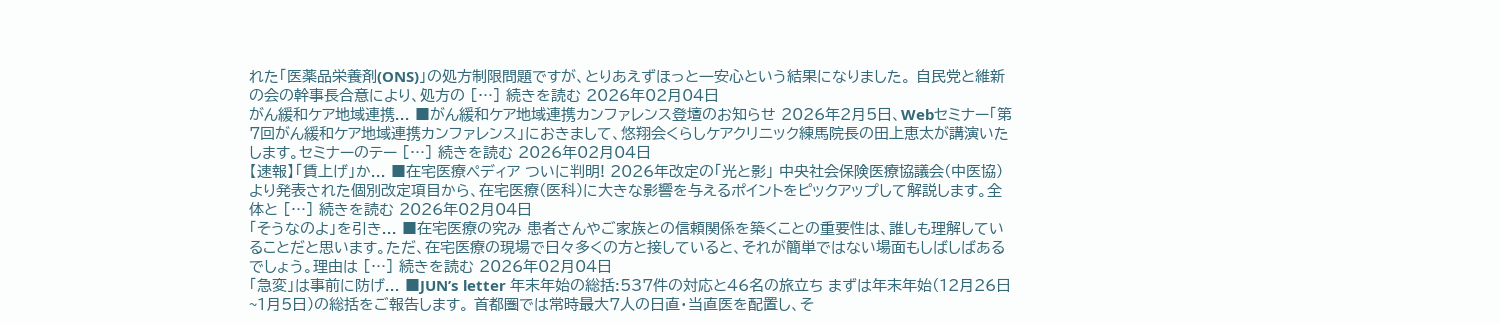れた「医薬品栄養剤(ONS)」の処方制限問題ですが、とりあえずほっと一安心という結果になりました。 自民党と維新の会の幹事長合意により、処方の […] 続きを読む 2026年02月04日
がん緩和ケア地域連携... ■がん緩和ケア地域連携カンファレンス登壇のお知らせ 2026年2月5日、Webセミナー「第7回がん緩和ケア地域連携カンファレンス」におきまして、悠翔会くらしケアクリニック練馬院長の田上恵太が講演いたします。セミナーのテー […] 続きを読む 2026年02月04日
【速報】「賃上げ」か... ■在宅医療ペディア ついに判明! 2026年改定の「光と影」 中央社会保険医療協議会(中医協)より発表された個別改定項目から、在宅医療(医科)に大きな影響を与えるポイントをピックアップして解説します。全体と […] 続きを読む 2026年02月04日
「そうなのよ」を引き... ■在宅医療の究み 患者さんやご家族との信頼関係を築くことの重要性は、誰しも理解していることだと思います。ただ、在宅医療の現場で日々多くの方と接していると、それが簡単ではない場面もしばしばあるでしょう。理由は […] 続きを読む 2026年02月04日
「急変」は事前に防げ... ■JUN’s letter 年末年始の総括:537件の対応と46名の旅立ち まずは年末年始(12月26日~1月5日)の総括をご報告します。 首都圏では常時最大7人の日直・当直医を配置し、そ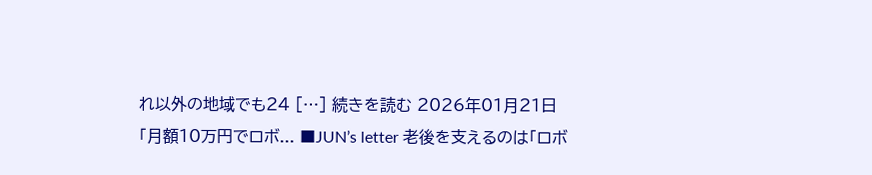れ以外の地域でも24 […] 続きを読む 2026年01月21日
「月額10万円でロボ... ■JUN’s letter 老後を支えるのは「ロボ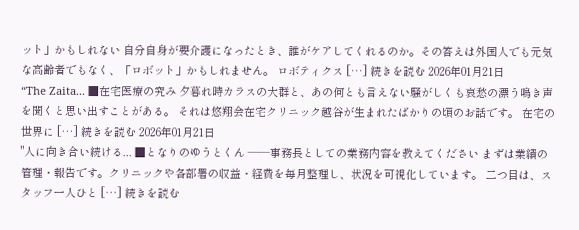ット」かもしれない 自分自身が要介護になったとき、誰がケアしてくれるのか。その答えは外国人でも元気な高齢者でもなく、「ロボット」かもしれません。 ロボティクス […] 続きを読む 2026年01月21日
“The Zaita... ■在宅医療の究み 夕暮れ時カラスの大群と、あの何とも言えない騒がしくも哀愁の漂う鳴き声を聞くと思い出すことがある。 それは悠翔会在宅クリニック越谷が生まれたばかりの頃のお話です。 在宅の世界に […] 続きを読む 2026年01月21日
"人に向き合い続ける... ■となりのゆうとくん ——事務長としての業務内容を教えてください まずは業績の管理・報告です。クリニックや各部署の収益・経費を毎月整理し、状況を可視化しています。 二つ目は、スタッフ一人ひと […] 続きを読む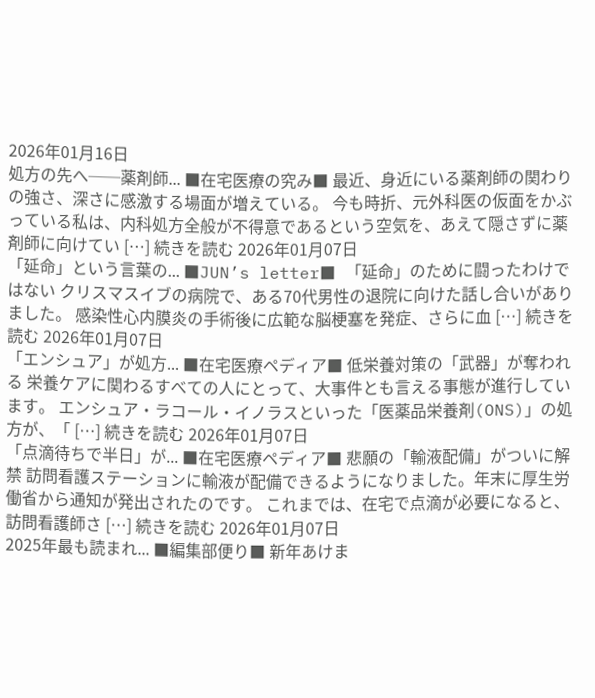2026年01月16日
処方の先へ──薬剤師... ■在宅医療の究み■ 最近、身近にいる薬剤師の関わりの強さ、深さに感激する場面が増えている。 今も時折、元外科医の仮面をかぶっている私は、内科処方全般が不得意であるという空気を、あえて隠さずに薬剤師に向けてい […] 続きを読む 2026年01月07日
「延命」という言葉の... ■JUN’s letter■ 「延命」のために闘ったわけではない クリスマスイブの病院で、ある70代男性の退院に向けた話し合いがありました。 感染性心内膜炎の手術後に広範な脳梗塞を発症、さらに血 […] 続きを読む 2026年01月07日
「エンシュア」が処方... ■在宅医療ペディア■ 低栄養対策の「武器」が奪われる 栄養ケアに関わるすべての人にとって、大事件とも言える事態が進行しています。 エンシュア・ラコール・イノラスといった「医薬品栄養剤(ONS)」の処方が、「 […] 続きを読む 2026年01月07日
「点滴待ちで半日」が... ■在宅医療ペディア■ 悲願の「輸液配備」がついに解禁 訪問看護ステーションに輸液が配備できるようになりました。年末に厚生労働省から通知が発出されたのです。 これまでは、在宅で点滴が必要になると、訪問看護師さ […] 続きを読む 2026年01月07日
2025年最も読まれ... ■編集部便り■ 新年あけま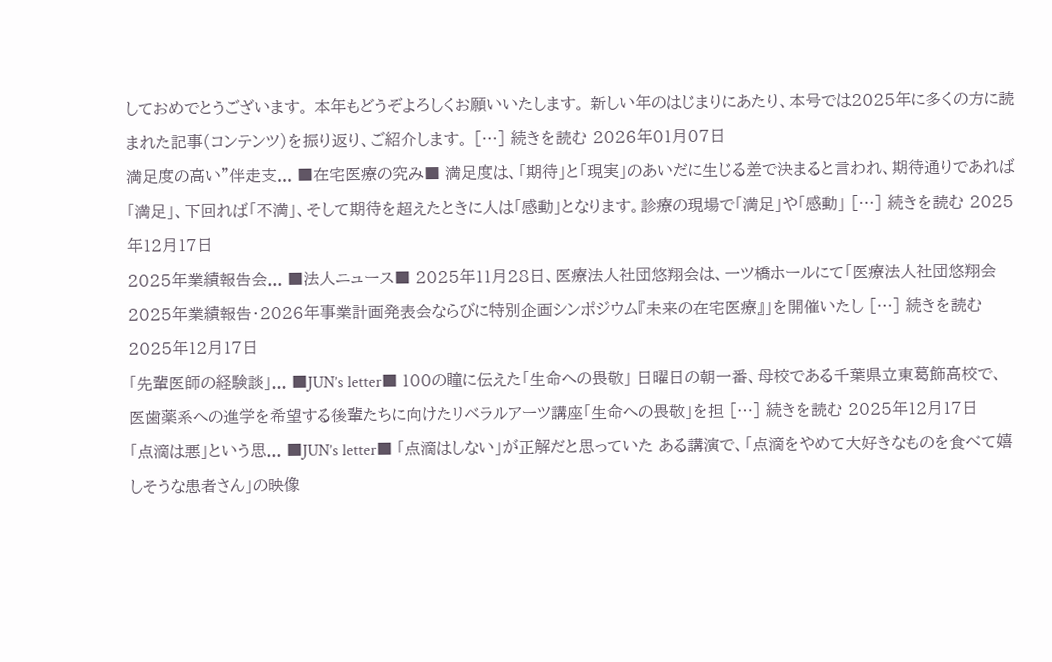しておめでとうございます。 本年もどうぞよろしくお願いいたします。 新しい年のはじまりにあたり、本号では2025年に多くの方に読まれた記事(コンテンツ)を振り返り、ご紹介します。 […] 続きを読む 2026年01月07日
満足度の高い”伴走支... ■在宅医療の究み■ 満足度は、「期待」と「現実」のあいだに生じる差で決まると言われ、期待通りであれば「満足」、下回れば「不満」、そして期待を超えたときに人は「感動」となります。診療の現場で「満足」や「感動」 […] 続きを読む 2025年12月17日
2025年業績報告会... ■法人ニュース■ 2025年11月28日、医療法人社団悠翔会は、一ツ橋ホールにて「医療法人社団悠翔会 2025年業績報告・2026年事業計画発表会ならびに特別企画シンポジウム『未来の在宅医療』」を開催いたし […] 続きを読む 2025年12月17日
「先輩医師の経験談」... ■JUN’s letter■ 100の瞳に伝えた「生命への畏敬」 日曜日の朝一番、母校である千葉県立東葛飾高校で、医歯薬系への進学を希望する後輩たちに向けたリベラルアーツ講座「生命への畏敬」を担 […] 続きを読む 2025年12月17日
「点滴は悪」という思... ■JUN’s letter■ 「点滴はしない」が正解だと思っていた ある講演で、「点滴をやめて大好きなものを食べて嬉しそうな患者さん」の映像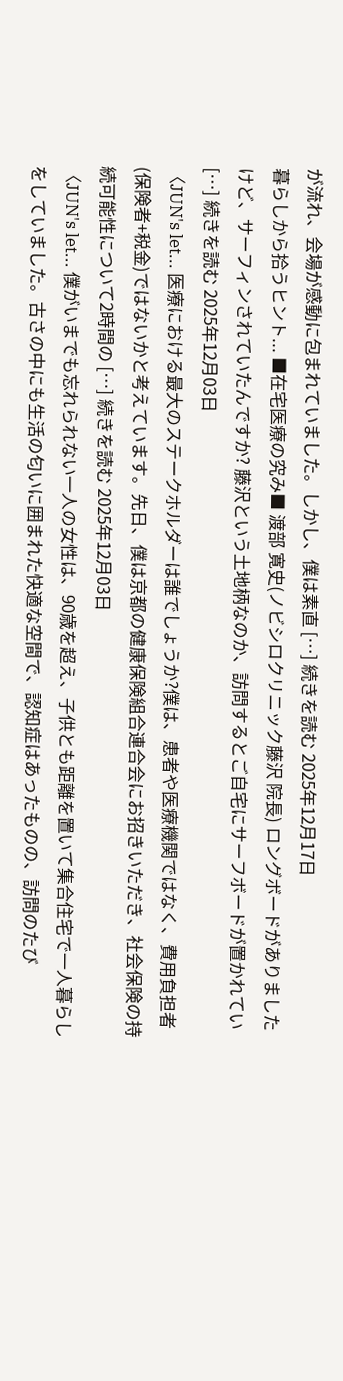が流れ、会場が感動に包まれていました。しかし、僕は素直 […] 続きを読む 2025年12月17日
暮らしから拾うヒント... ■在宅医療の究み■ 渡部 寛史(ノビシロクリニック藤沢 院長) ロングボードがありましたけど、サーフィンされていたんですか? 藤沢という土地柄なのか、訪問するとご自宅にサーフボードが置かれてい […] 続きを読む 2025年12月03日
〈JUN's let... 医療における最大のステークホルダーは誰でしょうか?僕は、患者や医療機関ではなく、費用負担者(保険者+税金)ではないかと考えています。先日、僕は京都の健康保険組合連合会にお招きいただき、社会保険の持続可能性について2時間の […] 続きを読む 2025年12月03日
〈JUN's let... 僕がいまでも忘れられない一人の女性は、90歳を超え、子供とも距離を置いて集合住宅で一人暮らしをしていました。古さの中にも生活の匂いに囲まれた快適な空間で、認知症はあったものの、訪問のたび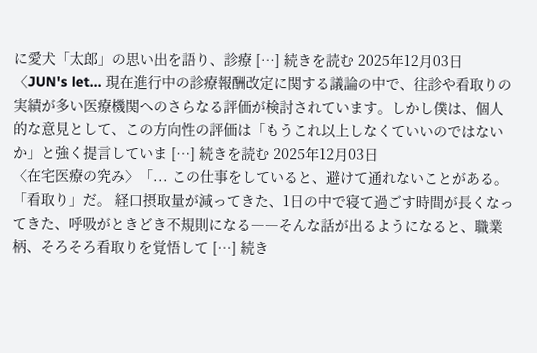に愛犬「太郎」の思い出を語り、診療 […] 続きを読む 2025年12月03日
〈JUN's let... 現在進行中の診療報酬改定に関する議論の中で、往診や看取りの実績が多い医療機関へのさらなる評価が検討されています。しかし僕は、個人的な意見として、この方向性の評価は「もうこれ以上しなくていいのではないか」と強く提言していま […] 続きを読む 2025年12月03日
〈在宅医療の究み〉「... この仕事をしていると、避けて通れないことがある。「看取り」だ。 経口摂取量が減ってきた、1日の中で寝て過ごす時間が長くなってきた、呼吸がときどき不規則になる――そんな話が出るようになると、職業柄、そろそろ看取りを覚悟して […] 続き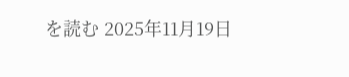を読む 2025年11月19日